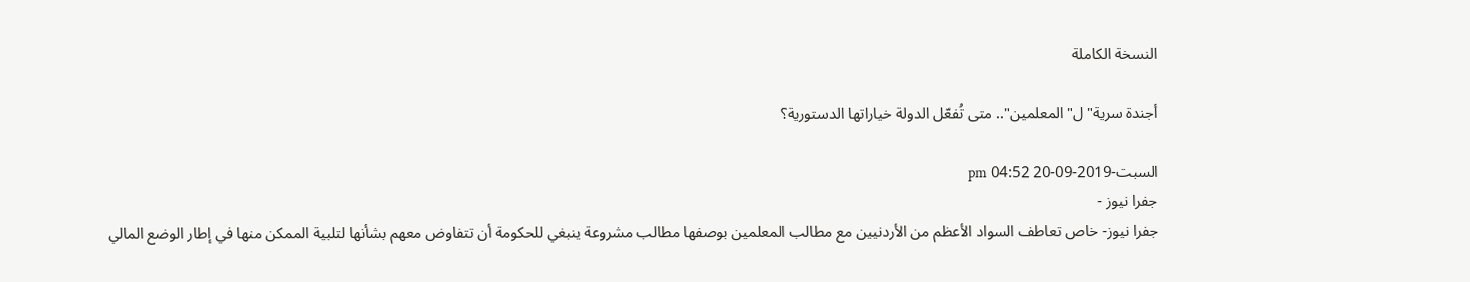النسخة الكاملة

أجندة سرية" ل"المعلمين".. متى تُفعّل الدولة خياراتها الدستورية؟

السبت-2019-09-20 04:52 pm
جفرا نيوز -
جفرا نيوز- خاص تعاطف السواد الأعظم من الأردنيين مع مطالب المعلمين بوصفها مطالب مشروعة ينبغي للحكومة أن تتفاوض معهم بشأنها لتلبية الممكن منها في إطار الوضع المالي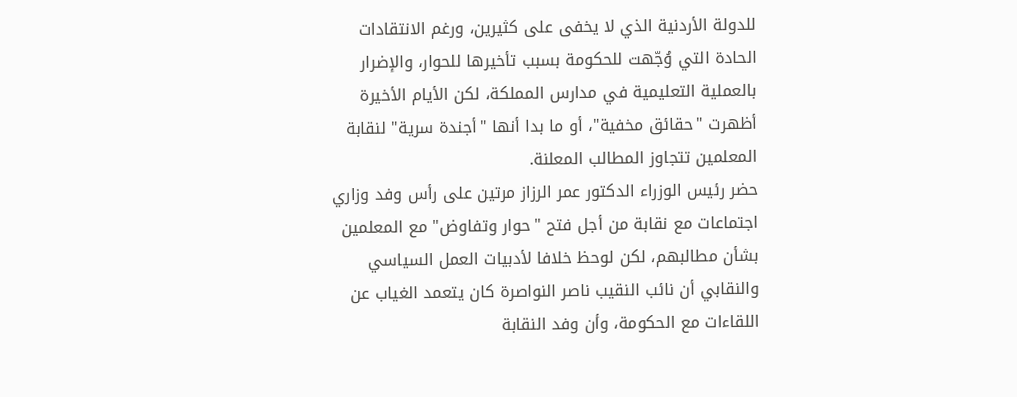للدولة الأردنية الذي لا يخفى على كثيرين، ورغم الانتقادات الحادة التي وُجّهت للحكومة بسبب تأخيرها للحوار، والإضرار بالعملية التعليمية في مدارس المملكة، لكن الأيام الأخيرة أظهرت "حقائق مخفية"، أو ما بدا أنها "أجندة سرية" لنقابة المعلمين تتجاوز المطالب المعلنة.
حضر رئيس الوزراء الدكتور عمر الرزاز مرتين على رأس وفد وزاري اجتماعات مع نقابة من أجل فتح "حوار وتفاوض" مع المعلمين بشأن مطالبهم، لكن لوحظ خلافا لأدبيات العمل السياسي والنقابي أن نائب النقيب ناصر النواصرة كان يتعمد الغياب عن اللقاءات مع الحكومة، وأن وفد النقابة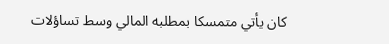كان يأتي متمسكا بمطلبه المالي وسط تساؤلات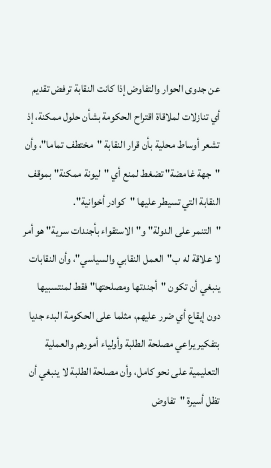عن جدوى الحوار والتفاوض إذا كانت النقابة ترفض تقديم أي تنازلات لملاقاة اقتراح الحكومة بشأن حلول ممكنة، إذ تشعر أوساط محلية بأن قرار النقابة "مختطف تماما"، وأن "جهة غامضة" تضغط لمنع أي "ليونة ممكنة" بموقف النقابة التي تسيطر عليها "كوادر أخوانية".
"التنمر على الدولة" و"الاستقواء بأجندات سرية" هو أمر لا علاقة له ب"العمل النقابي والسياسي"، وأن النقابات ينبغي أن تكون "أجندتها ومصلحتها" فقط لمنتسبيها دون إيقاع أي ضرر عليهم، مثلما على الحكومة البدء جديا بتفكير يراعي مصلحة الطلبة وأولياء أمورهم والعملية التعليمية على نحو كامل، وأن مصلحة الطلبة لا ينبغي أن تظل أسيرة "تفاوض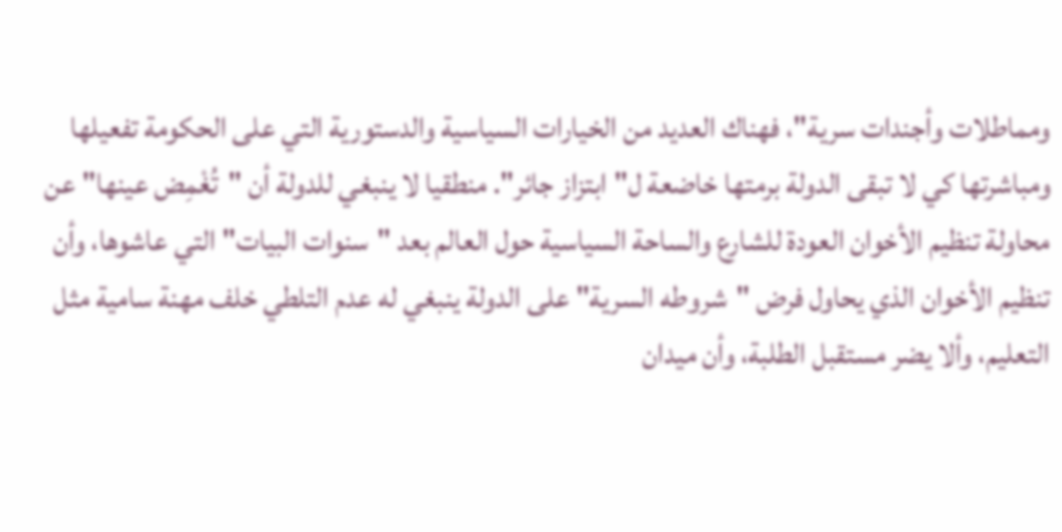ومماطلات وأجندات سرية"، فهناك العديد من الخيارات السياسية والدستورية التي على الحكومة تفعيلها ومباشرتها كي لا تبقى الدولة برمتها خاضعة ل"ابتزاز جائر". منطقيا لا ينبغي للدولة أن "تُغْمِض عينها" عن محاولة تنظيم الأخوان العودة للشارع والساحة السياسية حول العالم بعد "سنوات البيات" التي عاشوها، وأن تنظيم الأخوان الذي يحاول فرض "شروطه السرية" على الدولة ينبغي له عدم التلطي خلف مهنة سامية مثل التعليم، وألا يضر مستقبل الطلبة، وأن ميدان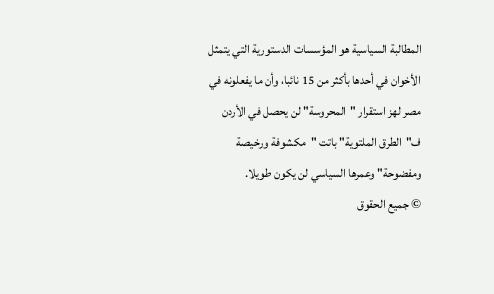المطالبة السياسية هو المؤسسات الدستورية التي يتمثل الأخوان في أحدها بأكثر من 15 نائبا، وأن ما يفعلونه في مصر لهز استقرار "المحروسة" لن يحصل في الأردن ف"الطرق الملتوية" باتت "مكشوفة ورخيصة ومفضوحة" وعمرها السياسي لن يكون طويلا.
© جميع الحقوق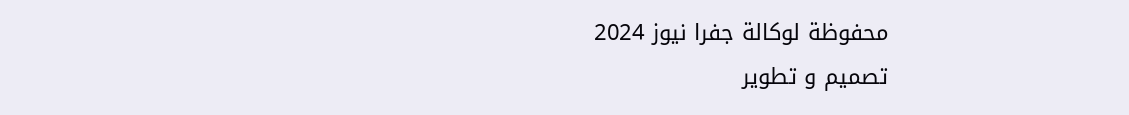محفوظة لوكالة جفرا نيوز 2024
تصميم و تطوير